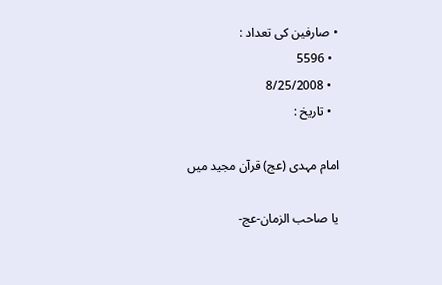• صارفین کی تعداد :
  • 5596
  • 8/25/2008
  • تاريخ :

امام مہدی (عج) قرآن مجید میں

یا صاحب الزمان-عج-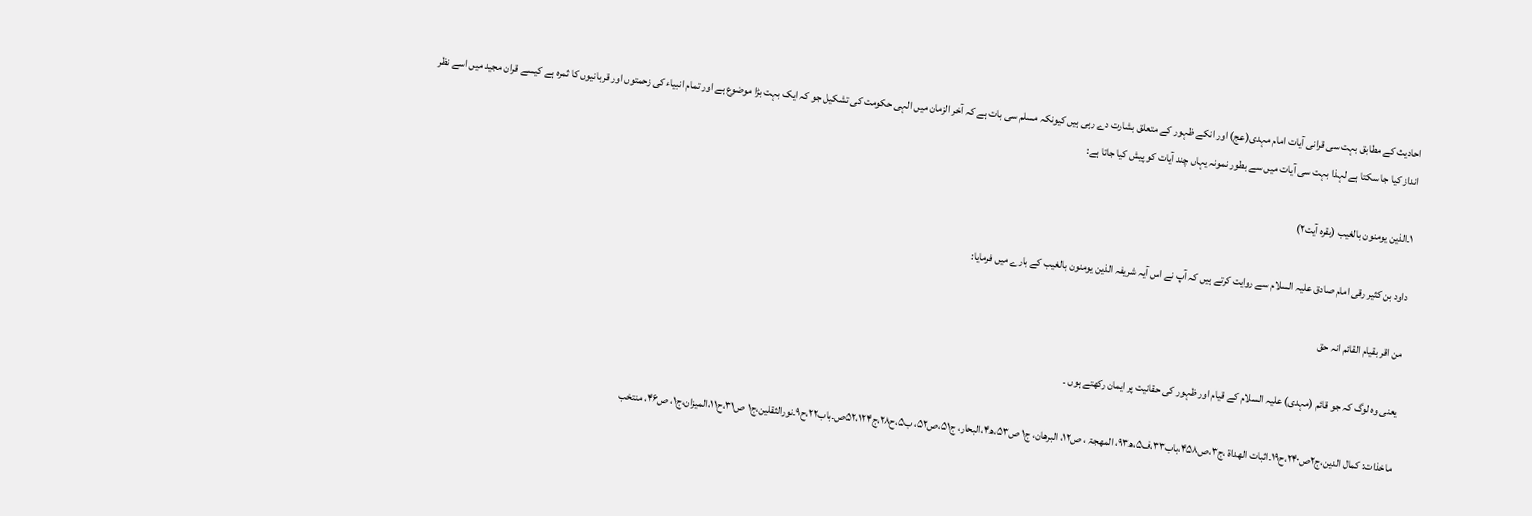احادیث کے مطابق بہت سی قرانی آیات امام مہدی(عج) اور انکے ظہور کے متعلق بشارت دے رہی ہیں کیونکہ مسلم سی بات ہے کہ آخر الزمان میں الہی حکومت کی تشکیل جو کہ ایک بہت بڑا موضوع ہے اور تمام انبیاء کی زحمتوں اور قربانیوں کا ثمرہ ہے کیسے قران مجید میں اسے نظر انداز کیا جا سکتا ہے لہذا بہت سی آیات میں سے بطور نمونہ یہاں چند آیات کو پیش کیا جاتا ہے:

۱۔الذین یومنون بالغیب (بقرہ آیت۲)

داود بن کثیر رقی امام صادق علیہ السلام سے روایت کرتے ہیں کہ آپ نے اس آیہ شریفہ الذین یومنون بالغیب کے بارے میں فرمایا:

من اقر بقیام القائم انہ حق

یعنی وہ لوگ کہ جو قائم (مہدی) علیہ السلام کے قیام اور ظہور کی حقانیت پر ایمان رکھتے ہوں ۔

ماخذات: کمال الدین،ج۲ص۲۴۰،ح۱۹۔اثبات الھداۃ ،ج۳،ص۴۵۸،باب۳۳،ف۵،ھ۹۳، المھجۃ ، ص۱۲، البرھان، ج۱ ص۵۳،ھ۴،البحار، ج۵۱،ص۵۲، ب۵،ح۲۸،ج۵۲،۱۲۴ص۔باب۲۲،ح۹۔نورالثقلین،ج۱ ص۳۱،ح۱۱،المیزان،ج۱، ص۴۶، منتخب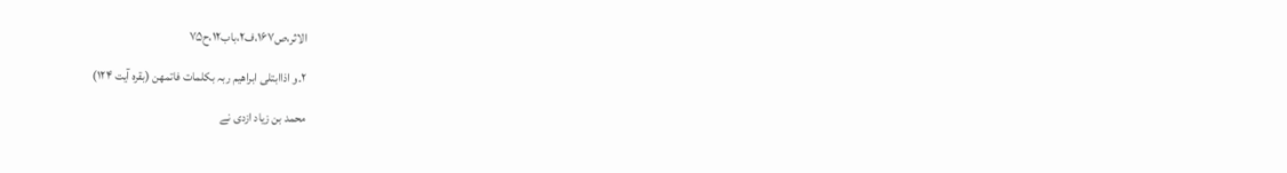الاثر،ص۱۶۷،ف۲،باب۱۲،ح۷۵

۲۔و اذاابتلی ابراھیم ربہ بکلمات فاتمھن (بقرہ آیت ۱۲۴)

محمد بن زیاد ازدی نے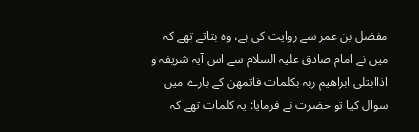مفضل بن عمر سے روایت کی ہے، وہ بتاتے تھے کہ میں نے امام صادق علیہ السلام سے اس آیہ شریفہ و اذاابتلی ابراھیم ربہ بکلمات فاتمھن کے بارے میں سوال کیا تو حضرت نے فرمایا: یہ کلمات تھے کہ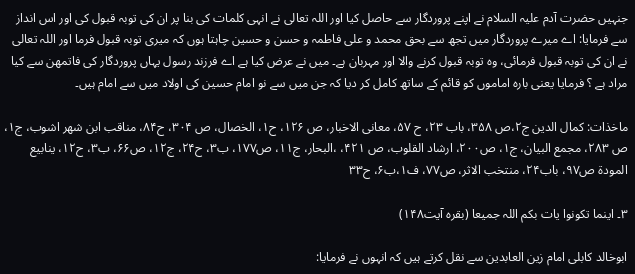جنہیں حضرت آدم علیہ السلام نے اپنے پروردگار سے حاصل کیا اور اللہ تعالی نے انہی کلمات کی بنا پر ان کی توبہ قبول کی اور اس انداز سے فرمایا: اے میرے پروردگار میں تجھ سے بحق محمد و علی فاطمہ و حسن و حسین چاہتا ہوں کہ میری توبہ قبول فرما اور اللہ تعالی نے ان کی توبہ قبول فرمائی، وہ توبہ قبول کرنے والا اور مہربان ہے۔ میں نے عرض کیا ہے اے فرزند رسول یہاں پروردگار کی فاتمھن سے کیا مراد ہے ؟ فرمایا یعنی بارہ اماموں کو قائم کے ساتھ کامل کر دیا کہ جن میں سے نو امام حسین کی اولاد میں سے امام ہیں۔

ماخذات: کمال الدین ج۲،ص ۳۵۸، باب ۲۳، ح ۵۷، معانی الاخبار، ص ۱۲۶، ح۱، الخصال، ص ۳۰۴، ح۸۴، مناقب ابن شھر اشوب، ج۱، ص ۲۸۳، مجمع البیان، ج۱، ص۲۰۰، ارشاد القلوب، ص ۴۲۱، ،البحار، ج۱۱، ص۱۷۷، ب۳، ح۲۴، ج۱۲، ص۶۶، ب۳، ح۱۲، ینابیع المودۃ ص۹۷، باب۲۴، منتخب الاثر، ص۷۷، ف۱،ب۶، ح۳۳

۳۔ اینما تکونوا یات بکم اللہ جمیعا (بقرہ آیت۱۴۸)

ابوخالد کابلی امام زین العابدین سے نقل کرتے ہیں کہ انہوں نے فرمایا: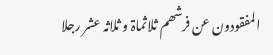المفقودون عن فرشھم ثلاثماۃ و ثلاثہ عشر رجلا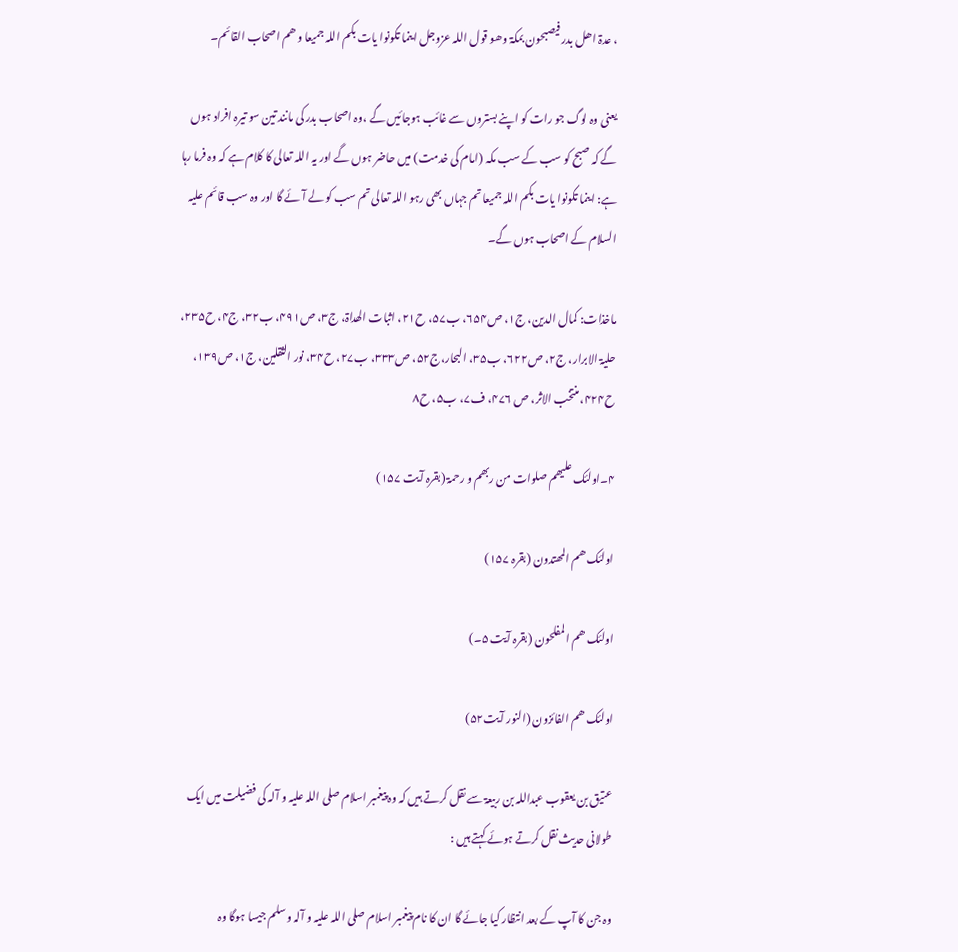، عدۃ اھل بدر فیصبحون بمکۃ وھو قول اللہ عزوجل اینما تکونوا یات بکم اللہ جمیعا و ھم اصحاب القائم۔

یعنی وہ لوگ جو رات کو اپنے بستروں سے غائب ہوجائیں گے ،وہ اصحاب بدر کی مانند تین سو تیرہ افراد ہوں گے کہ صبح کو سب کے سب مکہ (امام کی خدمت) میں حاضر ہوں گے اور یہ اللہ تعالی کا کلام ہے کہ وہ فرما رہا ہے: اینما تکونوا یات بکم اللہ جمیعا تم جہاں بھی رہو اللہ تعالی تم سب کو لے آئے گا اور وہ سب قائم علیہ السلام کے اصحاب ہوں گے۔

ماخذات: کمال الدین، ج۱، ص۶۵۴، ب۵۷، ح۲۱، اثبات الھداۃ، ج۳، ص۴۹۱، ب۳۲، ج۴، ح۲۳۵، حلیۃ الابرار، ج۲، ص۶۲۲، ب۳۵، البحار،ج۵۲، ص۳۳۳، ب۲۷، ح۳۴، نور الثقلین، ج۱، ص۱۳۹، ح۴۲۴، منتخب الاثر، ص ۴۷۶، ف۷، ب۵، ح۸

۴۔اولئک علیھم صلوات من ربھم و رحمۃ (بقرہ آیت ۱۵۷)

اولئک ھم المھتدون (بقرہ ۱۵۷)

اولئک ھم المفلحون (بقرہ آیت ۵۔)

اولئک ھم الفائزون (النور آیت۵۲)

عتیق بن یعقوب عبداللہ بن ربیعۃ سے نقل کرتے ہیں کہ وہ پیغمبر اسلام صلی اللہ علیہ و آلہ کی فضیلت میں ایک طولانی حدیث نقل کرتے ہوئے کہتے ہیں :

وہ جن کا آپ کے بعد انتظار کیا جائے گا ان کا نام پیغمبر اسلام صلی اللہ علیہ و آلہ وسلم جیسا ہوگا وہ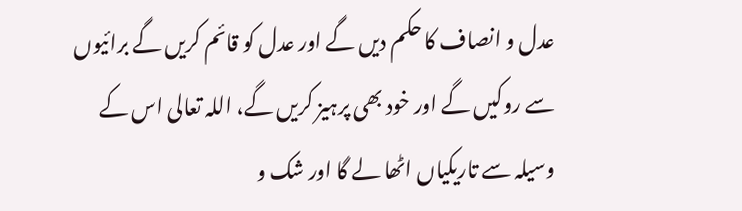عدل و انصاف کا حکم دیں گے اور عدل کو قائم کریں گے برائیوں سے روکیں گے اور خود بھی پرہیز کریں گے، اللہ تعالی اس کے وسیلہ سے تاریکیاں اٹھا لے گا اور شک و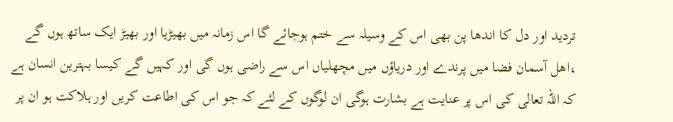تردید اور دل کا اندھا پن بھی اس کے وسیلہ سے ختم ہوجائے گا اس زمانہ میں بھیڑیا اور بھیڑ ایک ساتھ ہوں گے ،اھل آسمان فضا میں پرندے اور دریاؤں میں مچھلیاں اس سے راضی ہوں گی اور کہیں گے کیسا بہترین انسان ہے کہ اللہ تعالی کی اس پر عنایت ہے بشارت ہوگی ان لوگوں کے لئے کہ جو اس کی اطاعت کریں اور ہلاکت ہو ان پر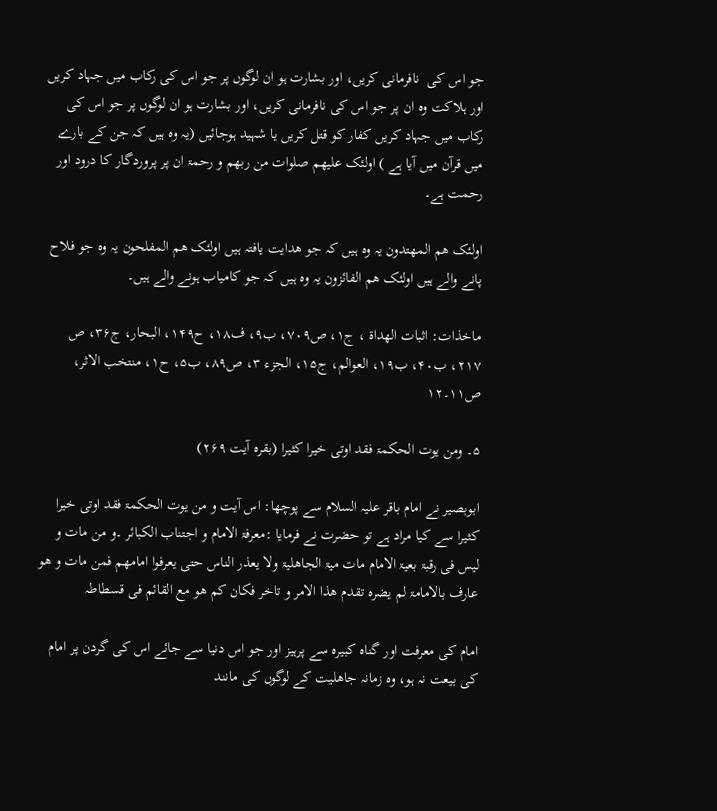جو اس کی  نافرمانی کریں، اور بشارت ہو ان لوگوں پر جو اس کی رکاب میں جہاد کریں اور ہلاکت وہ ان پر جو اس کی نافرمانی کریں، اور بشارت ہو ان لوگوں پر جو اس کی رکاب میں جہاد کریں کفار کو قتل کریں یا شہید ہوجائیں (یہ وہ ہیں کہ جن کے بارے میں قرآن میں آیا ہے ) اولئک علیھم صلوات من ربھم و رحمۃ ان پر پروردگار کا درود اور رحمت ہے۔

اولئک ھم المھتدون یہ وہ ہیں کہ جو ھدایت یافتہ ہیں اولئک ھم المفلحون یہ وہ جو فلاح پانے والے ہیں اولئک ھم الفائزون یہ وہ ہیں کہ جو کامیاب ہونے والے ہیں۔

ماخذات: اثبات الھداۃ ، ج۱، ص۷۰۹، ب۹، ف۱۸، ح۱۴۹، البحار، ج۳۶، ص ۲۱۷، ب۴۰، ب۱۹، العوالم، ج۱۵، الجزء ۳، ص۸۹، ب۵، ح۱، منتخب الاثر، ص۱۱۔۱۲

۵۔ ومن یوت الحکمۃ فقد اوتی خیرا کثیرا (بقرہ آیت ۲۶۹)

ابوبصیر نے امام باقر علیہ السلام سے پوچھا: اس آیت و من یوت الحکمۃ فقد اوتی خیرا کثیرا سے کیا مراد ہے تو حضرت نے فرمایا :معرفۃ الامام و اجتناب الکبائر ۔و من مات و لیس فی رقبۃ بعیۃ الامام مات میۃ الجاھلیۃ ولا یعذر الناس حتی یعرفوا امامھم فمن مات و ھو عارف بالامامۃ لم یضرہ تقدم ھذا الامر و تاخر فکان کم ھو مع القائم فی قسطاطہ

امام کی معرفت اور گناہ کبیرہ سے پرہیز اور جو اس دنیا سے جائے اس کی گردن پر امام کی بیعت نہ ہو، وہ زمانہ جاھلیت کے لوگوں کی مانند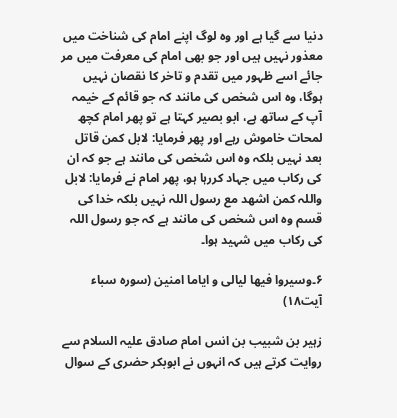دنیا سے گیا ہے اور وہ لوگ اپنے امام کی شناخت میں معذور نہیں ہیں اور جو بھی امام کی معرفت میں مر جائے اسے ظہور میں تقدم و تاخر کا نقصان نہیں ہوگا، وہ اس شخص کی مانند کہ جو قائم کے خیمہ آپ کے ساتھ ہے، ابو بصیر کہتا ہے تو پھر امام کچھ لمحات خاموش رہے اور پھر فرمایا: لابل کمن قاتل بعد نہیں بلکہ وہ اس شخص کی مانند ہے جو کہ ان کی رکاب میں جہاد کررہا ہو، پھر امام نے فرمایا: لابل واللہ کمن اشھد مع رسول اللہ نہیں بلکہ خدا کی قسم وہ اس شخص کی مانند ہے کہ جو رسول اللہ کی رکاب میں شہید ہوا۔

۶۔وسیروا فیھا لیالی و ایاما امنین (سورہ سباء آیت۱۸)

زہیر بن شبیب بن انس امام صادق علیہ السلام سے روایت کرتے ہیں کہ انہوں نے ابوبکر حضری کے سوال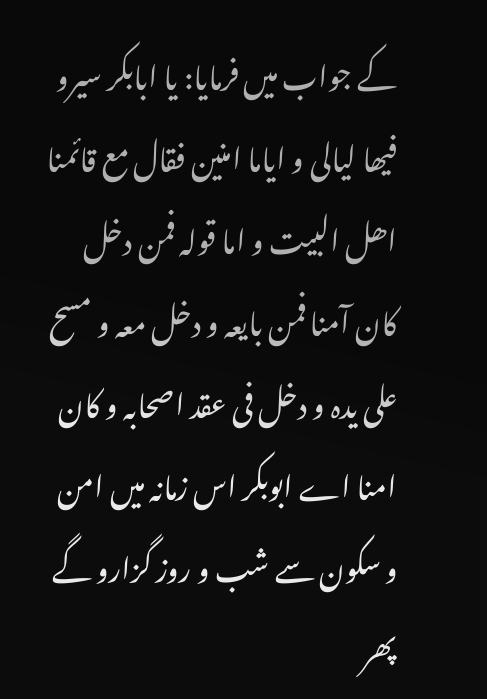کے جواب میں فرمایا: یا ابابکر سیرو فیھا لیالی و ایاما امنین فقال مع قائمنا اھل البیت و اما قولہ فمن دخل کان آمنا فمن بایعہ و دخل معہ و مسح علی یدہ و دخل فی عقد اصحابہ و کان امنا اے ابوبکر اس زمانہ میں امن و سکون سے شب و روز گزارو گے پھر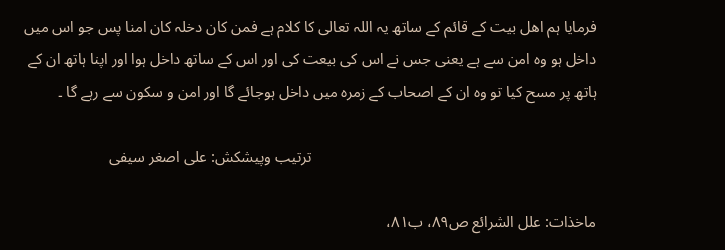فرمایا ہم اھل بیت کے قائم کے ساتھ یہ اللہ تعالی کا کلام ہے فمن کان دخلہ کان امنا پس جو اس میں داخل ہو وہ امن سے ہے یعنی جس نے اس کی بیعت کی اور اس کے ساتھ داخل ہوا اور اپنا ہاتھ ان کے ہاتھ پر مسح کیا تو وہ ان کے اصحاب کے زمرہ میں داخل ہوجائے گا اور امن و سکون سے رہے گا ۔

                                                                         ترتیب وپیشکش: علی اصغر سیفی

ماخذات: علل الشرائع ص۸۹، ب۸۱،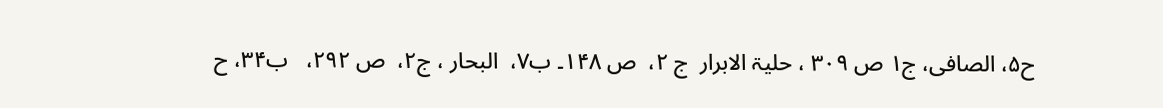ح۵، الصافی، ج۱ ص ۳۰۹ ، حلیۃ الابرار  ج ۲،  ص ۱۴۸۔ ب۷،  البحار ، ج۲،  ص ۲۹۲،   ب۳۴، ح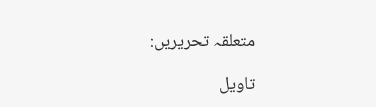متعلقہ تحریریں:

تاویل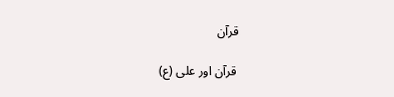قرآن

 قرآن اور علی (ع)